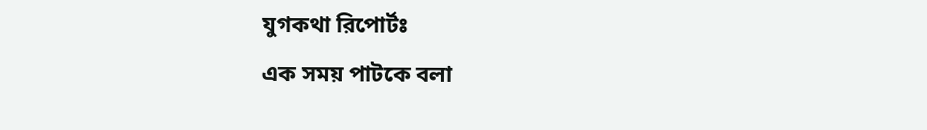যুগকথা রিপোর্টঃ
এক সময় পাটকে বলা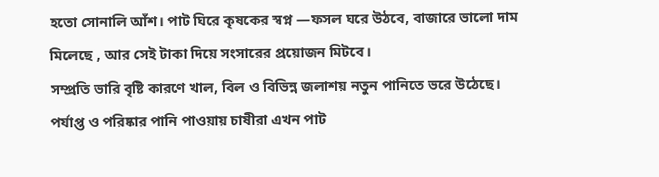হতো সোনালি আঁশ। পাট ঘিরে কৃষকের স্বপ্ন —ফসল ঘরে উঠবে, বাজারে ভালো দাম মিলেছে , আর সেই টাকা দিয়ে সংসারের প্রয়োজন মিটবে।
সম্প্রতি ভারি বৃষ্টি কারণে খাল, বিল ও বিভিন্ন জলাশয় নতুন পানিতে ভরে উঠেছে। পর্যাপ্ত ও পরিষ্কার পানি পাওয়ায় চাষীরা এখন পাট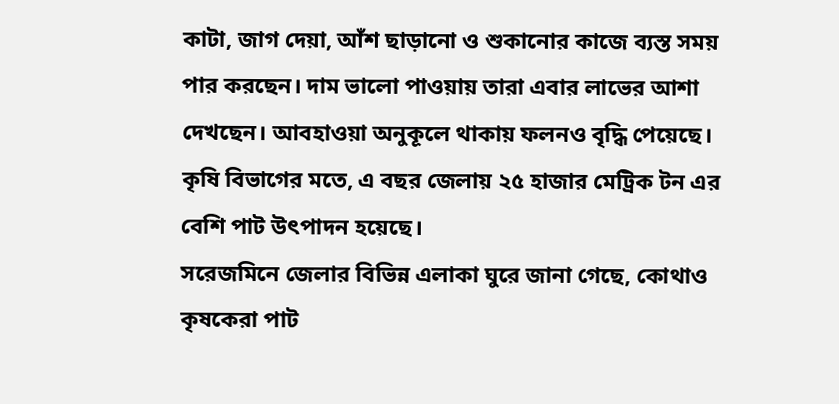কাটা, জাগ দেয়া, আঁশ ছাড়ানো ও শুকানোর কাজে ব্যস্ত সময় পার করছেন। দাম ভালো পাওয়ায় তারা এবার লাভের আশা দেখছেন। আবহাওয়া অনুকূলে থাকায় ফলনও বৃদ্ধি পেয়েছে। কৃষি বিভাগের মতে, এ বছর জেলায় ২৫ হাজার মেট্রিক টন এর বেশি পাট উৎপাদন হয়েছে।
সরেজমিনে জেলার বিভিন্ন এলাকা ঘুরে জানা গেছে, কোথাও কৃষকেরা পাট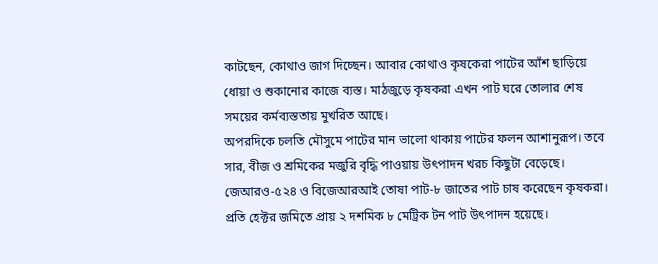কাটছেন, কোথাও জাগ দিচ্ছেন। আবার কোথাও কৃষকেরা পাটের আঁশ ছাড়িয়ে ধোয়া ও শুকানোর কাজে ব্যস্ত। মাঠজুড়ে কৃষকরা এখন পাট ঘরে তোলার শেষ সময়ের কর্মব্যস্ততায় মুখরিত আছে।
অপরদিকে চলতি মৌসুমে পাটের মান ভালো থাকায় পাটের ফলন আশানুরূপ। তবে সার, বীজ ও শ্রমিকের মজুরি বৃদ্ধি পাওয়ায় উৎপাদন খরচ কিছুটা বেড়েছে। জেআরও-৫২৪ ও বিজেআরআই তোষা পাট-৮ জাতের পাট চাষ করেছেন কৃষকরা। প্রতি হেক্টর জমিতে প্রায় ২ দশমিক ৮ মেট্রিক টন পাট উৎপাদন হয়েছে।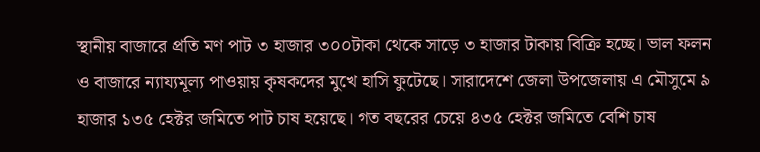স্থানীয় বাজারে প্রতি মণ পাট ৩ হাজার ৩০০টাকা থেকে সাড়ে ৩ হাজার টাকায় বিক্রি হচ্ছে। ভাল ফলন ও বাজারে ন্যায্যমূল্য পাওয়ায় কৃষকদের মুখে হাসি ফুটেছে। সারাদেশে জেলা উপজেলায় এ মৌসুমে ৯ হাজার ১৩৫ হেক্টর জমিতে পাট চাষ হয়েছে। গত বছরের চেয়ে ৪৩৫ হেক্টর জমিতে বেশি চাষ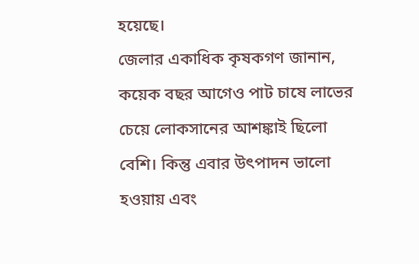হয়েছে।
জেলার একাধিক কৃষকগণ জানান, কয়েক বছর আগেও পাট চাষে লাভের চেয়ে লোকসানের আশঙ্কাই ছিলো বেশি। কিন্তু এবার উৎপাদন ভালো হওয়ায় এবং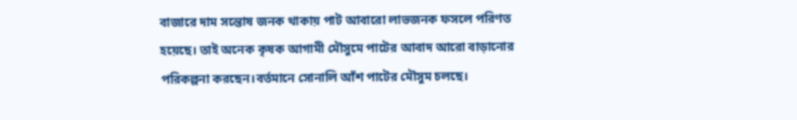বাজারে দাম সন্তোষ জনক থাকায় পাট আবারো লাভজনক ফসলে পরিণত হয়েছে। তাই অনেক কৃষক আগামী মৌসুমে পাটের আবাদ আরো বাড়ানোর পরিকল্পনা করছেন।বর্তমানে সোনালি আঁশ পাটের মৌসুম চলছে।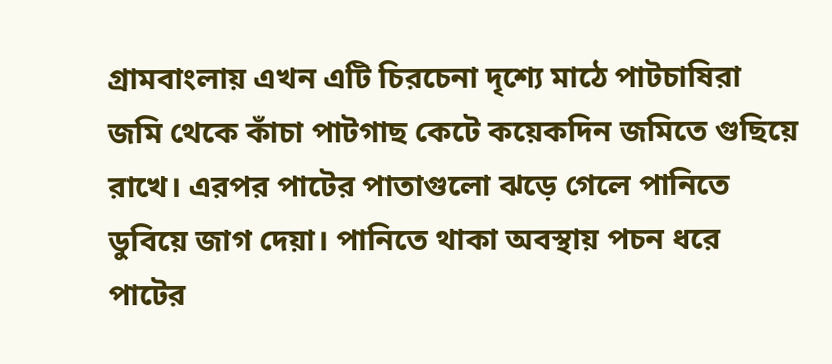গ্রামবাংলায় এখন এটি চিরচেনা দৃশ্যে মাঠে পাটচাষিরা জমি থেকে কাঁচা পাটগাছ কেটে কয়েকদিন জমিতে গুছিয়ে রাখে। এরপর পাটের পাতাগুলো ঝড়ে গেলে পানিতে ডুবিয়ে জাগ দেয়া। পানিতে থাকা অবস্থায় পচন ধরে পাটের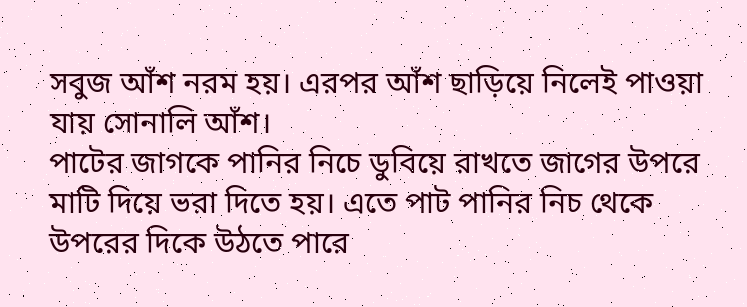সবুজ আঁশ নরম হয়। এরপর আঁশ ছাড়িয়ে নিলেই পাওয়া যায় সোনালি আঁশ।
পাটের জাগকে পানির নিচে ডুবিয়ে রাখতে জাগের উপরে মাটি দিয়ে ভরা দিতে হয়। এতে পাট পানির নিচ থেকে উপরের দিকে উঠতে পারে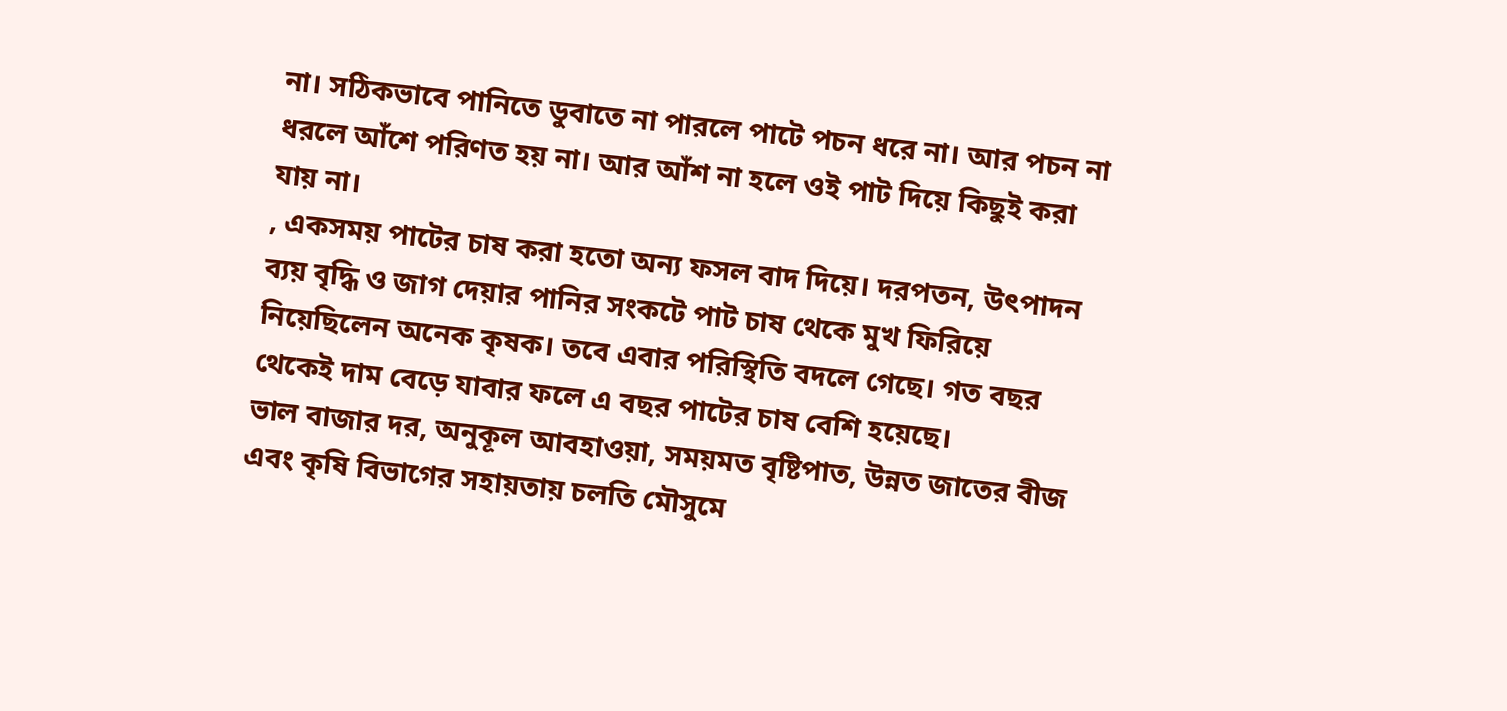না। সঠিকভাবে পানিতে ডুবাতে না পারলে পাটে পচন ধরে না। আর পচন না ধরলে আঁশে পরিণত হয় না। আর আঁশ না হলে ওই পাট দিয়ে কিছুই করা যায় না।
, একসময় পাটের চাষ করা হতো অন্য ফসল বাদ দিয়ে। দরপতন, উৎপাদন ব্যয় বৃদ্ধি ও জাগ দেয়ার পানির সংকটে পাট চাষ থেকে মুখ ফিরিয়ে নিয়েছিলেন অনেক কৃষক। তবে এবার পরিস্থিতি বদলে গেছে। গত বছর থেকেই দাম বেড়ে যাবার ফলে এ বছর পাটের চাষ বেশি হয়েছে।
ভাল বাজার দর, অনুকূল আবহাওয়া, সময়মত বৃষ্টিপাত, উন্নত জাতের বীজ এবং কৃষি বিভাগের সহায়তায় চলতি মৌসুমে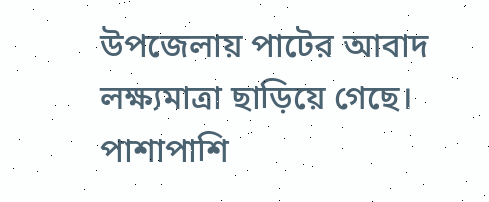উপজেলায় পাটের আবাদ লক্ষ্যমাত্রা ছাড়িয়ে গেছে। পাশাপাশি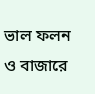ভাল ফলন ও বাজারে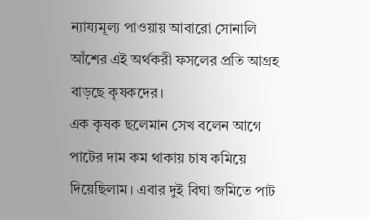ন্যায্যমূল্য পাওয়ায় আবারো সোনালি আঁশের এই অর্থকরী ফসলের প্রতি আগ্রহ বাড়ছে কৃষকদের।
এক কৃষক ছলেমান সেখ বলেন আগে পাটের দাম কম থাকায় চাষ কমিয়ে দিয়েছিলাম। এবার দুই বিঘা জমিতে পাট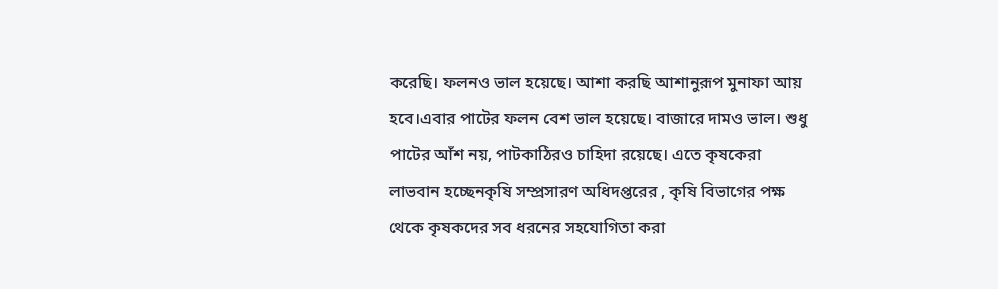করেছি। ফলনও ভাল হয়েছে। আশা করছি আশানুরূপ মুনাফা আয় হবে।এবার পাটের ফলন বেশ ভাল হয়েছে। বাজারে দামও ভাল। শুধু পাটের আঁশ নয়, পাটকাঠিরও চাহিদা রয়েছে। এতে কৃষকেরা লাভবান হচ্ছেনকৃষি সম্প্রসারণ অধিদপ্তরের , কৃষি বিভাগের পক্ষ থেকে কৃষকদের সব ধরনের সহযোগিতা করা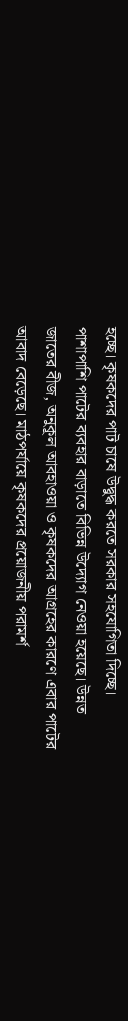হচ্ছে। কৃষকদের পাট চাষে উদ্বুদ্ধ করতে সরকার সহযোগিতা দিচ্ছে। পাশাপাশি পাটের ব্যবহার বাড়াতে বিভিন্ন উদ্যোগ নেওয়া হয়েছে। উন্নত জাতের বীজ, অনুকূল আবহাওয়া ও কৃষকদের আগ্রহের কারণে এবার পাটের আবাদ বেড়েছে। মাঠপর্যায়ে কৃষকদের প্রয়োজনীয় পরামর্শ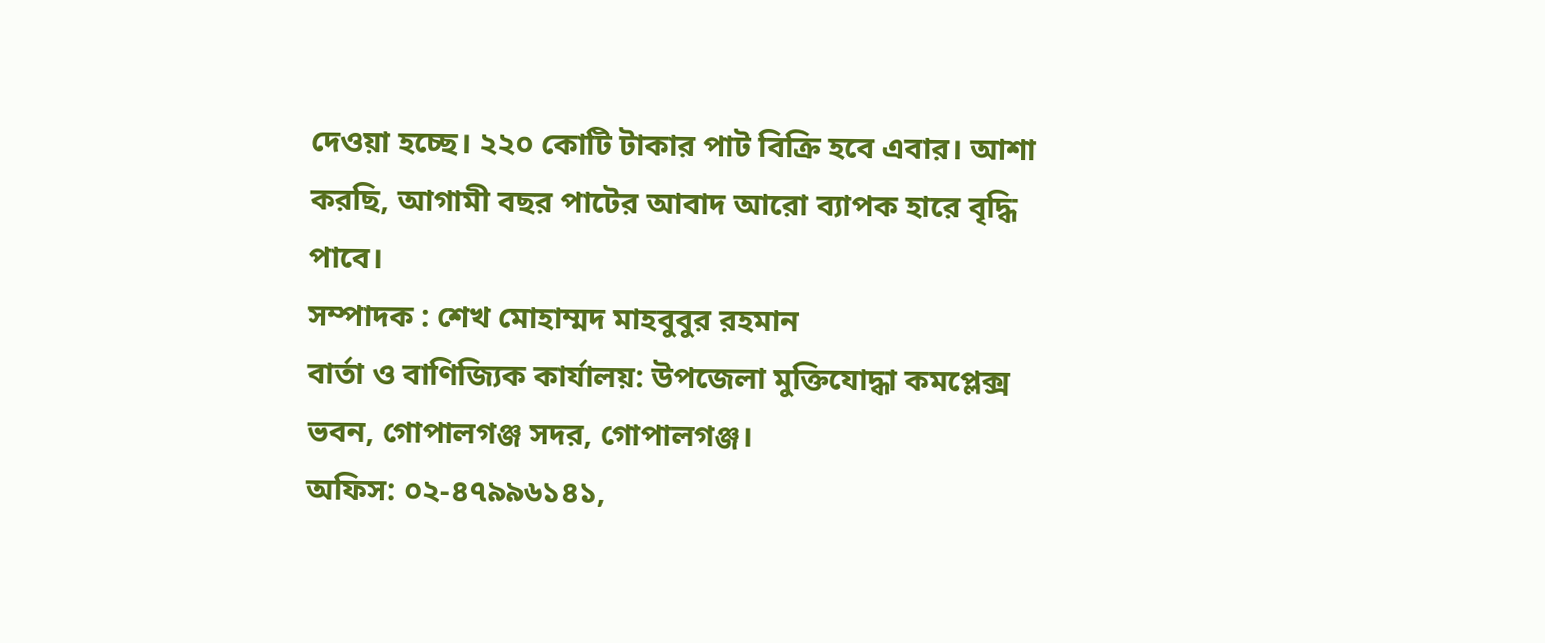দেওয়া হচ্ছে। ২২০ কোটি টাকার পাট বিক্রি হবে এবার। আশা করছি, আগামী বছর পাটের আবাদ আরো ব্যাপক হারে বৃদ্ধি পাবে।
সম্পাদক : শেখ মোহাম্মদ মাহবুবুর রহমান
বার্তা ও বাণিজ্যিক কার্যালয়: উপজেলা মুক্তিযোদ্ধা কমপ্লেক্স ভবন, গোপালগঞ্জ সদর, গোপালগঞ্জ।
অফিস: ০২-৪৭৯৯৬১৪১,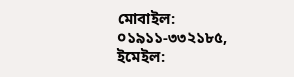মোবাইল: ০১৯১১-৩৩২১৮৫, ইমেইল: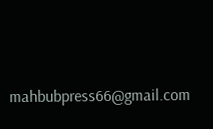mahbubpress66@gmail.com